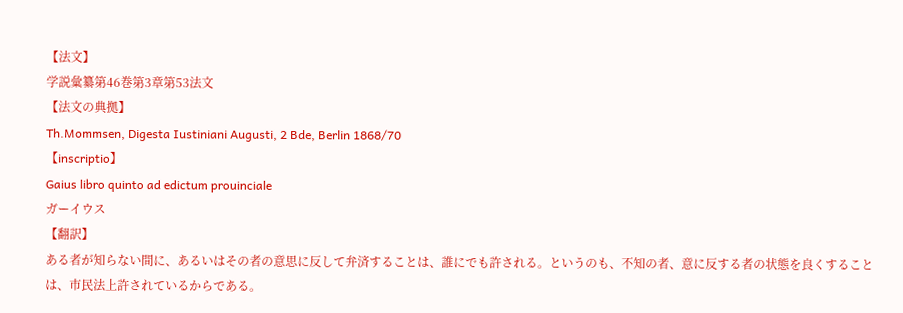【法文】
学説彙纂第46巻第3章第53法文
【法文の典拠】
Th.Mommsen, Digesta Iustiniani Augusti, 2 Bde, Berlin 1868/70
【inscriptio】
Gaius libro quinto ad edictum prouinciale
ガーイウス
【翻訳】
ある者が知らない間に、あるいはその者の意思に反して弁済することは、誰にでも許される。というのも、不知の者、意に反する者の状態を良くすることは、市民法上許されているからである。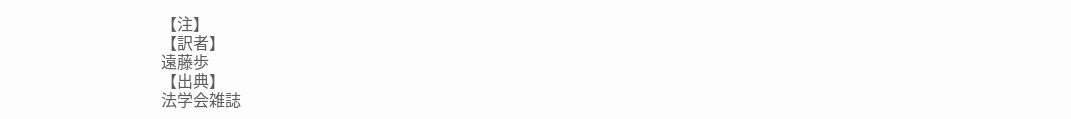【注】
【訳者】
遠藤歩
【出典】
法学会雑誌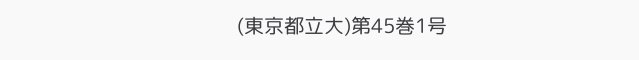(東京都立大)第45巻1号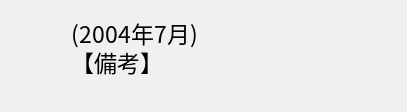(2004年7月)
【備考】